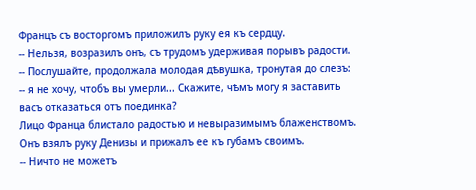Францъ съ восторгомъ приложилъ руку ея къ сердцу.
-- Нельзя, возразилъ онъ, съ трудомъ удерживая порывъ радости.
-- Послушайте, продолжала молодая дѣвушка, тронутая до слезъ: -- я не хочу, чтобъ вы умерли... Скажите, чѣмъ могу я заставить васъ отказаться отъ поединка?
Лицо Франца блистало радостью и невыразимымъ блаженствомъ. Онъ взялъ руку Денизы и прижалъ ее къ губамъ своимъ.
-- Ничто не можетъ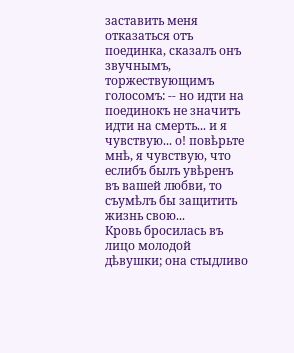заставить меня отказаться отъ поединка, сказалъ онъ звучнымъ, торжествующимъ голосомъ: -- но идти на поединокъ не значитъ идти на смерть... и я чувствую... о! повѣрьте мнѣ, я чувствую, что еслибъ былъ увѣренъ въ вашей любви, то съумѣлъ бы защитить жизнь свою...
Кровь бросилась въ лицо молодой дѣвушки; она стыдливо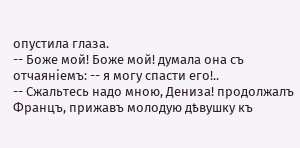опустила глаза.
-- Боже мой! Боже мой! думала она съ отчаяніемъ: -- я могу спасти его!..
-- Сжальтесь надо мною, Дениза! продолжалъ Францъ, прижавъ молодую дѣвушку къ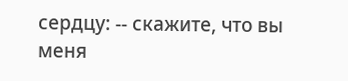сердцу: -- скажите, что вы меня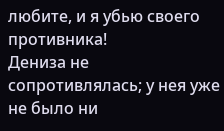любите, и я убью своего противника!
Дениза не сопротивлялась; у нея уже не было ни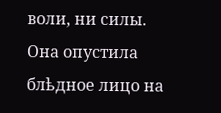воли, ни силы. Она опустила блѣдное лицо на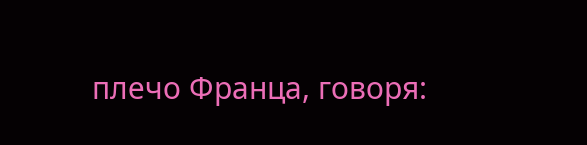плечо Франца, говоря: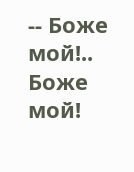-- Боже мой!.. Боже мой!